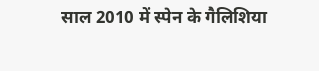साल 2010 में स्पेन के गैलिशिया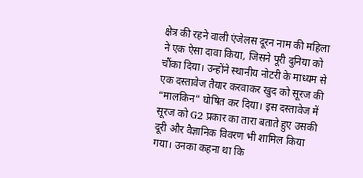क्षेत्र की रहने वाली एंजेलस दूरन नाम की महिला ने एक ऐसा दावा किया, जिसने पूरी दुनिया को चौंका दिया। उन्होंने स्थानीय नोटरी के माध्यम से एक दस्तावेज तैयार करवाकर खुद को सूरज की “मालकिन” घोषित कर दिया। इस दस्तावेज में सूरज को G2 प्रकार का तारा बताते हुए उसकी दूरी और वैज्ञानिक विवरण भी शामिल किया गया। उनका कहना था कि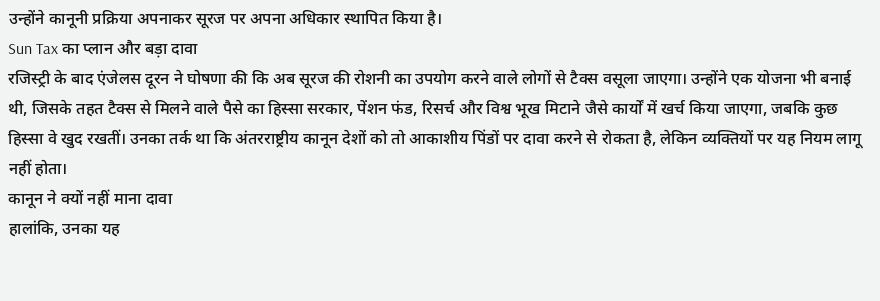उन्होंने कानूनी प्रक्रिया अपनाकर सूरज पर अपना अधिकार स्थापित किया है।
Sun Tax का प्लान और बड़ा दावा
रजिस्ट्री के बाद एंजेलस दूरन ने घोषणा की कि अब सूरज की रोशनी का उपयोग करने वाले लोगों से टैक्स वसूला जाएगा। उन्होंने एक योजना भी बनाई थी, जिसके तहत टैक्स से मिलने वाले पैसे का हिस्सा सरकार, पेंशन फंड, रिसर्च और विश्व भूख मिटाने जैसे कार्यों में खर्च किया जाएगा, जबकि कुछ हिस्सा वे खुद रखतीं। उनका तर्क था कि अंतरराष्ट्रीय कानून देशों को तो आकाशीय पिंडों पर दावा करने से रोकता है, लेकिन व्यक्तियों पर यह नियम लागू नहीं होता।
कानून ने क्यों नहीं माना दावा
हालांकि, उनका यह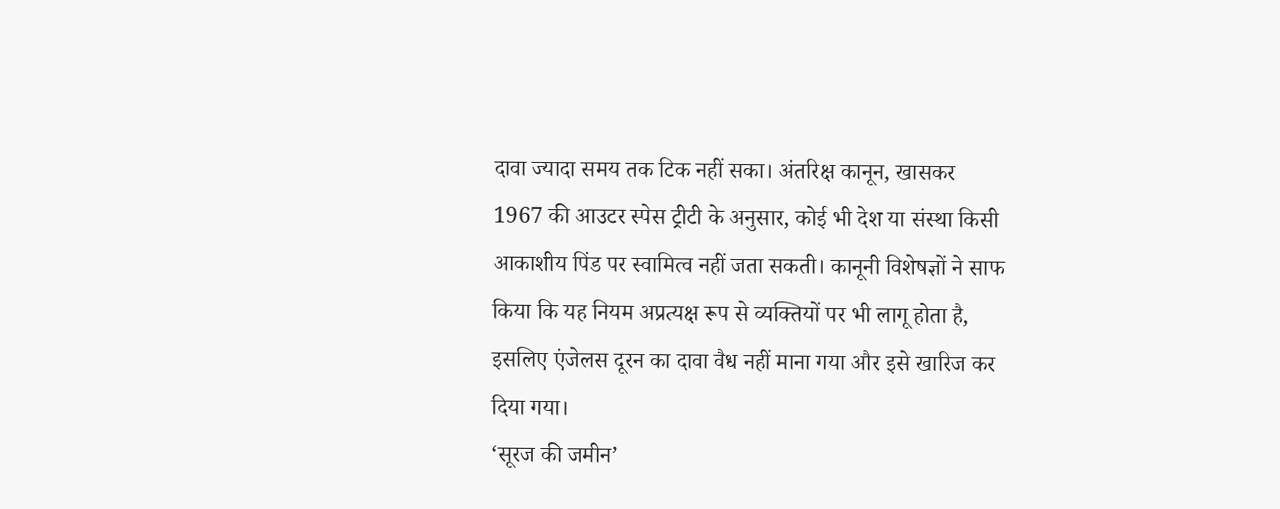दावा ज्यादा समय तक टिक नहीं सका। अंतरिक्ष कानून, खासकर 1967 की आउटर स्पेस ट्रीटी के अनुसार, कोई भी देश या संस्था किसी आकाशीय पिंड पर स्वामित्व नहीं जता सकती। कानूनी विशेषज्ञों ने साफ किया कि यह नियम अप्रत्यक्ष रूप से व्यक्तियों पर भी लागू होता है, इसलिए एंजेलस दूरन का दावा वैध नहीं माना गया और इसे खारिज कर दिया गया।
‘सूरज की जमीन’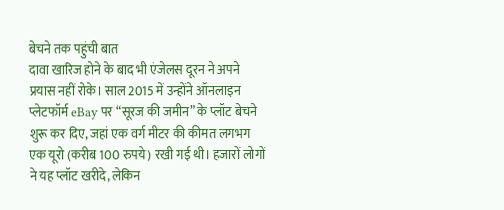बेचने तक पहुंची बात
दावा खारिज होने के बाद भी एंजेलस दूरन ने अपने प्रयास नहीं रोके। साल 2015 में उन्होंने ऑनलाइन प्लेटफॉर्म eBay पर “सूरज की जमीन” के प्लॉट बेचने शुरू कर दिए, जहां एक वर्ग मीटर की कीमत लगभग एक यूरो (करीब 100 रुपये) रखी गई थी। हजारों लोगों ने यह प्लॉट खरीदे, लेकिन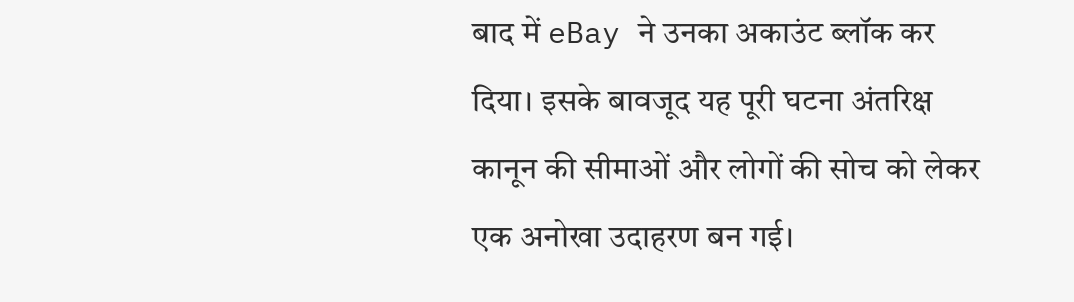बाद में eBay ने उनका अकाउंट ब्लॉक कर दिया। इसके बावजूद यह पूरी घटना अंतरिक्ष कानून की सीमाओं और लोगों की सोच को लेकर एक अनोखा उदाहरण बन गई।